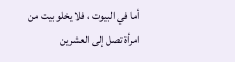أما في البيوت ، فلا يخلو بيت من امرأة تصل إلى العشرين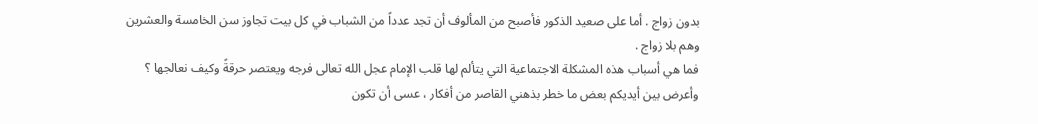بدون زواج . أما على صعيد الذكور فأصبح من المألوف أن تجد عدداً من الشباب في كل بيت تجاوز سن الخامسة والعشرين وهم بلا زواج .
فما هي أسباب هذه المشكلة الاجتماعية التي يتألم لها قلب الإمام عجل الله تعالى فرجه ويعتصر حرقةً وكيف نعالجها ؟
وأعرض بين أيديكم بعض ما خطر بذهني القاصر من أفكار ، عسى أن تكون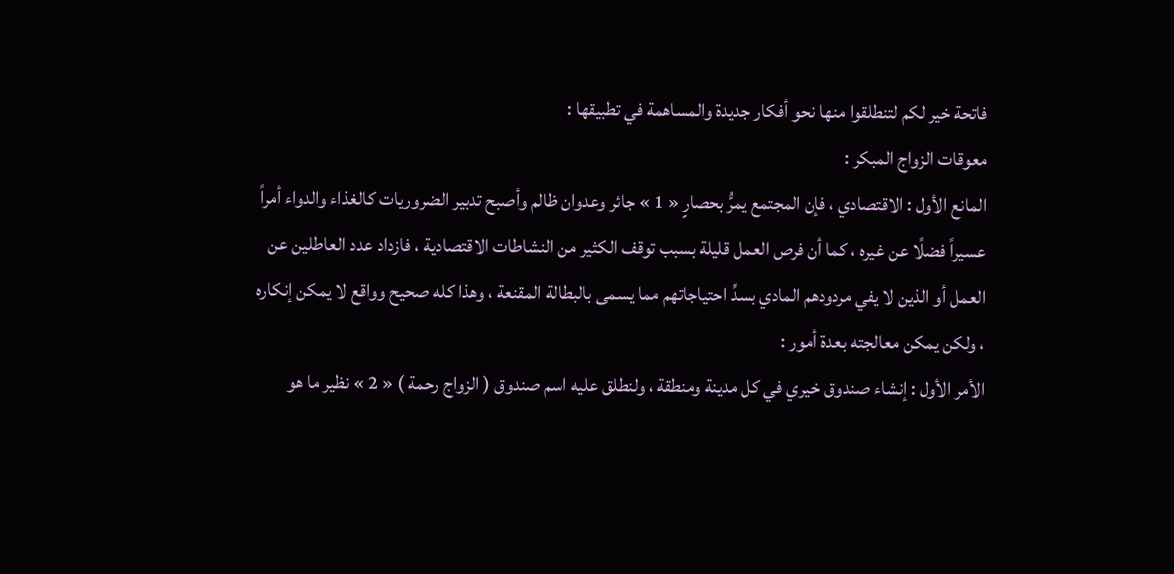فاتحة خير لكم لتنطلقوا منها نحو أفكار جديدة والمساهمة في تطبيقها :
معوقات الزواج المبكر :
المانع الأول : الاقتصادي ، فإن المجتمع يمرُّ بحصارٍ « 1 » جائر وعدوان ظالم وأصبح تدبير الضروريات كالغذاء والدواء أمراً عسيراً فضلًا عن غيره ، كما أن فرص العمل قليلة بسبب توقف الكثير من النشاطات الاقتصادية ، فازداد عدد العاطلين عن العمل أو الذين لا يفي مردودهم المادي بسدِّ احتياجاتهم مما يسمى بالبطالة المقنعة ، وهذا كله صحيح وواقع لا يمكن إنكاره ، ولكن يمكن معالجته بعدة أمور :
الأمر الأول : إنشاء صندوق خيري في كل مدينة ومنطقة ، ولنطلق عليه اسم صندوق ( الزواج رحمة ) « 2 » نظير ما هو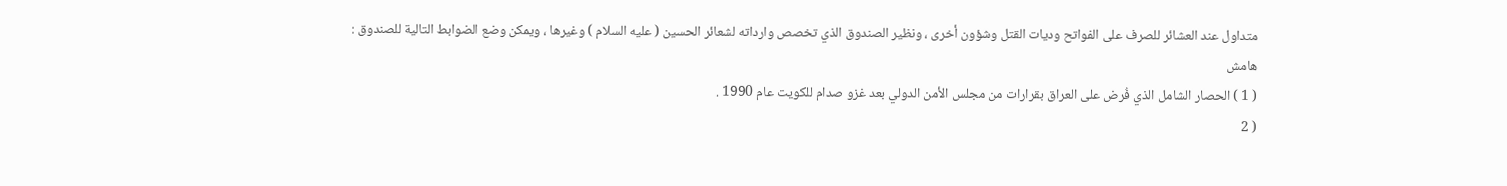متداول عند العشائر للصرف على الفواتح وديات القتل وشؤون أخرى ، ونظير الصندوق الذي تخصص وارداته لشعائر الحسين ( عليه السلام ) وغيرها ، ويمكن وضع الضوابط التالية للصندوق :
هامش
( 1 ) الحصار الشامل الذي فُرض على العراق بقرارات من مجلس الأمن الدولي بعد غزو صدام للكويت عام 1990 .
( 2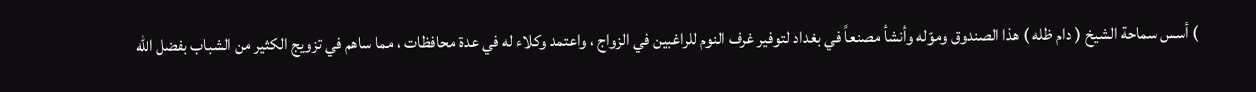) أسس سماحة الشيخ ( دام ظله ) هذا الصندوق وموّله وأنشأ مصنعاً في بغداد لتوفير غرف النوم للراغبين في الزواج ، واعتمد وكلاء له في عدة محافظات ، مما ساهم في تزويج الكثير من الشباب بفضل الله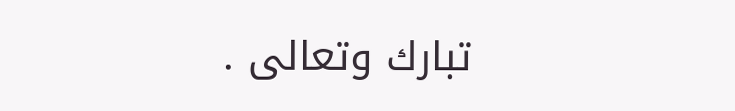تبارك وتعالى .